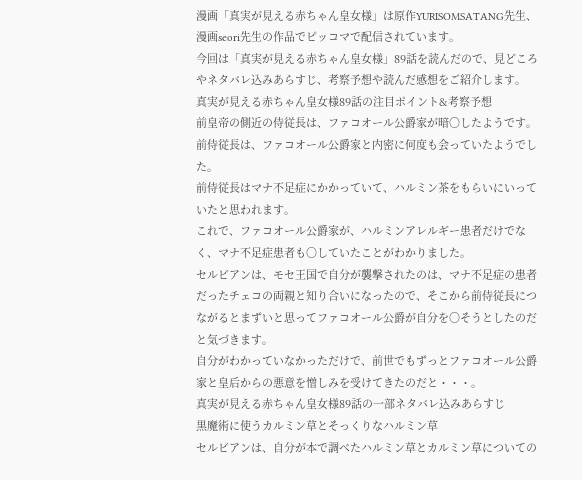漫画「真実が見える赤ちゃん皇女様」は原作YURISOMSATANG先生、漫画seori先生の作品でピッコマで配信されています。
今回は「真実が見える赤ちゃん皇女様」89話を読んだので、見どころやネタバレ込みあらすじ、考察予想や読んだ感想をご紹介します。
真実が見える赤ちゃん皇女様89話の注目ポイント&考察予想
前皇帝の側近の侍従長は、ファコオール公爵家が暗〇したようです。
前侍従長は、ファコオール公爵家と内密に何度も会っていたようでした。
前侍従長はマナ不足症にかかっていて、ハルミン茶をもらいにいっていたと思われます。
これで、ファコオール公爵家が、ハルミンアレルギー患者だけでなく、マナ不足症患者も〇していたことがわかりました。
セルビアンは、モセ王国で自分が襲撃されたのは、マナ不足症の患者だったチェコの両親と知り合いになったので、そこから前侍従長につながるとまずいと思ってファコオール公爵が自分を〇そうとしたのだと気づきます。
自分がわかっていなかっただけで、前世でもずっとファコオール公爵家と皇后からの悪意を憎しみを受けてきたのだと・・・。
真実が見える赤ちゃん皇女様89話の一部ネタバレ込みあらすじ
黒魔術に使うカルミン草とそっくりなハルミン草
セルビアンは、自分が本で調べたハルミン草とカルミン草についての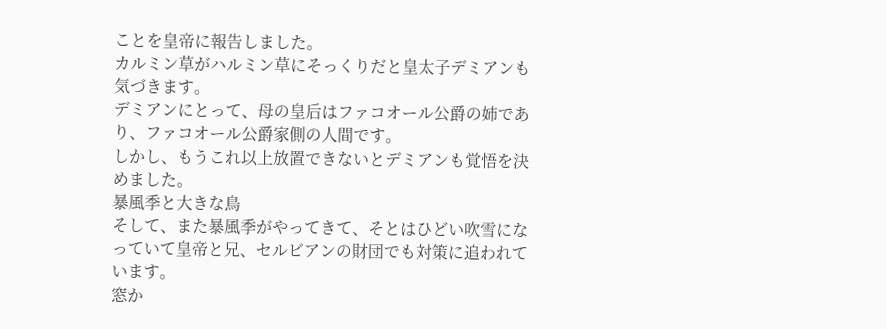ことを皇帝に報告しました。
カルミン草がハルミン草にそっくりだと皇太子デミアンも気づきます。
デミアンにとって、母の皇后はファコオール公爵の姉であり、ファコオール公爵家側の人間です。
しかし、もうこれ以上放置できないとデミアンも覚悟を決めました。
暴風季と大きな鳥
そして、また暴風季がやってきて、そとはひどい吹雪になっていて皇帝と兄、セルビアンの財団でも対策に追われています。
窓か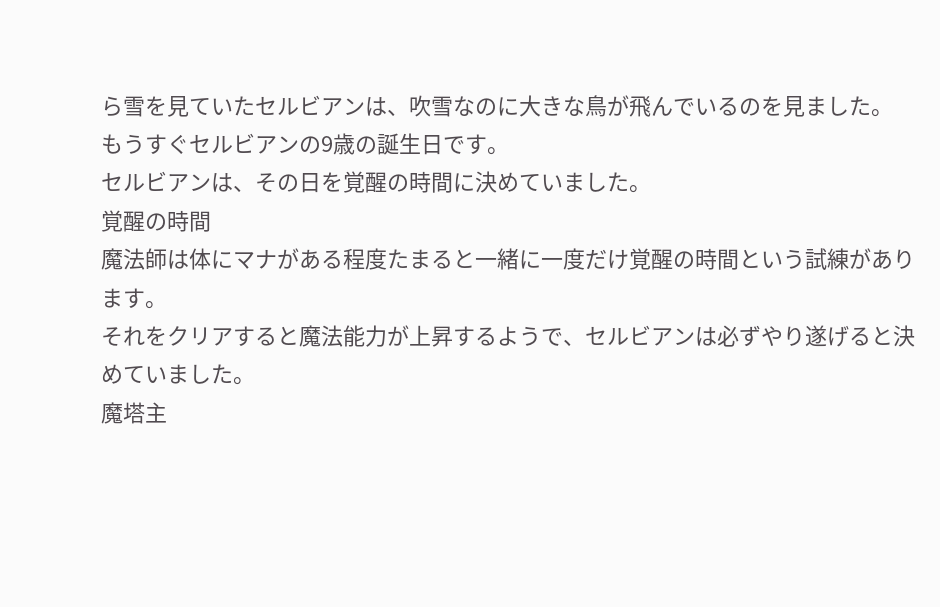ら雪を見ていたセルビアンは、吹雪なのに大きな鳥が飛んでいるのを見ました。
もうすぐセルビアンの9歳の誕生日です。
セルビアンは、その日を覚醒の時間に決めていました。
覚醒の時間
魔法師は体にマナがある程度たまると一緒に一度だけ覚醒の時間という試練があります。
それをクリアすると魔法能力が上昇するようで、セルビアンは必ずやり遂げると決めていました。
魔塔主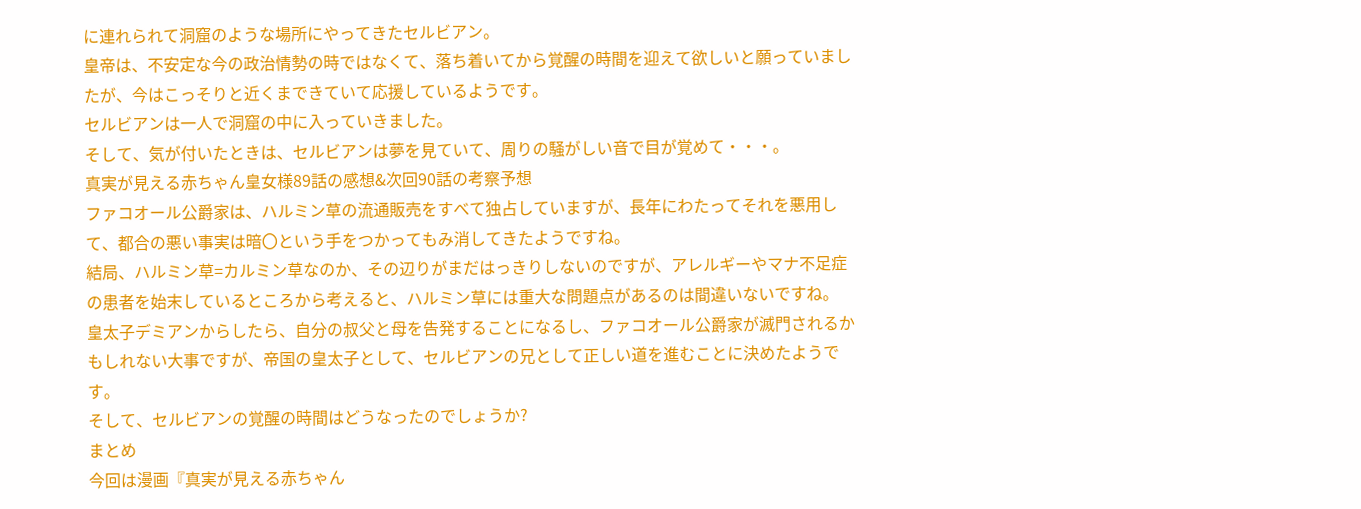に連れられて洞窟のような場所にやってきたセルビアン。
皇帝は、不安定な今の政治情勢の時ではなくて、落ち着いてから覚醒の時間を迎えて欲しいと願っていましたが、今はこっそりと近くまできていて応援しているようです。
セルビアンは一人で洞窟の中に入っていきました。
そして、気が付いたときは、セルビアンは夢を見ていて、周りの騒がしい音で目が覚めて・・・。
真実が見える赤ちゃん皇女様89話の感想&次回90話の考察予想
ファコオール公爵家は、ハルミン草の流通販売をすべて独占していますが、長年にわたってそれを悪用して、都合の悪い事実は暗〇という手をつかってもみ消してきたようですね。
結局、ハルミン草=カルミン草なのか、その辺りがまだはっきりしないのですが、アレルギーやマナ不足症の患者を始末しているところから考えると、ハルミン草には重大な問題点があるのは間違いないですね。
皇太子デミアンからしたら、自分の叔父と母を告発することになるし、ファコオール公爵家が滅門されるかもしれない大事ですが、帝国の皇太子として、セルビアンの兄として正しい道を進むことに決めたようです。
そして、セルビアンの覚醒の時間はどうなったのでしょうか?
まとめ
今回は漫画『真実が見える赤ちゃん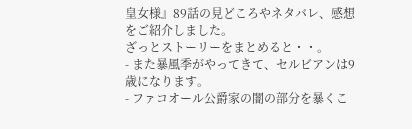皇女様』89話の見どころやネタバレ、感想をご紹介しました。
ざっとストーリーをまとめると・・。
- また暴風季がやってきて、セルビアンは9歳になります。
- ファコオール公爵家の闇の部分を暴くこ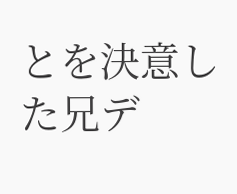とを決意した兄デ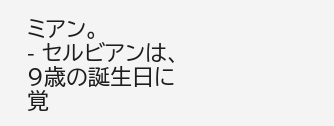ミアン。
- セルビアンは、9歳の誕生日に覚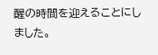醒の時間を迎えることにしました。